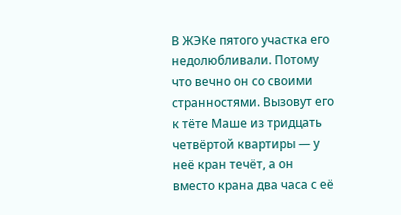В ЖЭКе пятого участка его недолюбливали. Потому что вечно он со своими странностями. Вызовут его к тёте Маше из тридцать четвёртой квартиры — у неё кран течёт, а он вместо крана два часа с её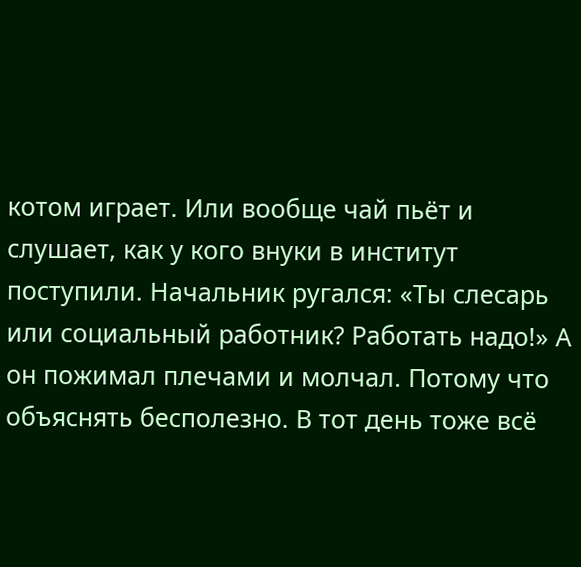котом играет. Или вообще чай пьёт и слушает, как у кого внуки в институт поступили. Начальник ругался: «Ты слесарь или социальный работник? Работать надо!» А он пожимал плечами и молчал. Потому что объяснять бесполезно. В тот день тоже всё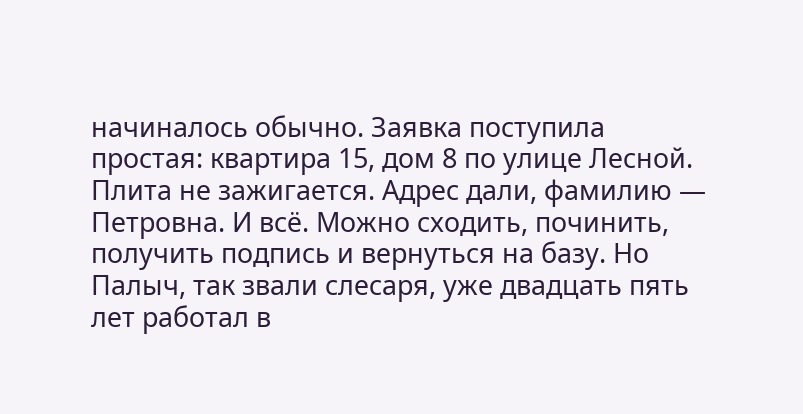начиналось обычно. Заявка поступила простая: квартира 15, дом 8 по улице Лесной. Плита не зажигается. Адрес дали, фамилию — Петровна. И всё. Можно сходить, починить, получить подпись и вернуться на базу. Но Палыч, так звали слесаря, уже двадцать пять лет работал в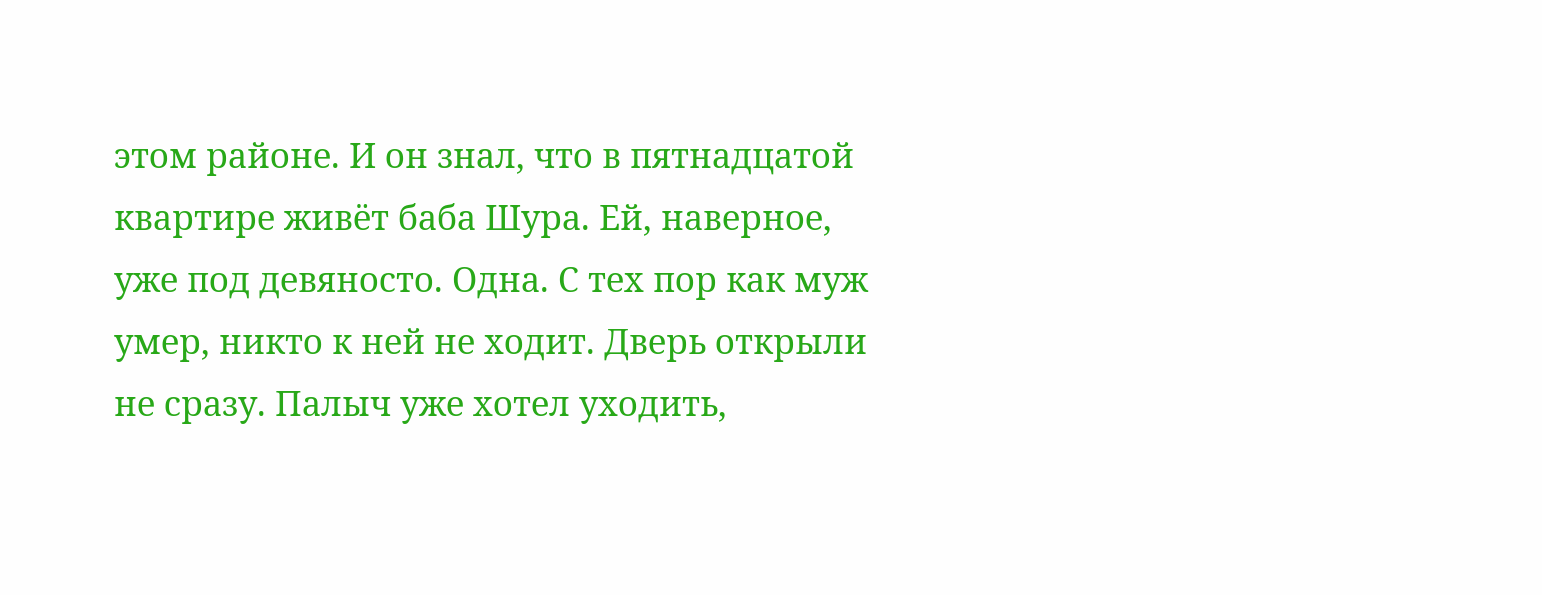этом районе. И он знал, что в пятнадцатой квартире живёт баба Шура. Ей, наверное, уже под девяносто. Одна. С тех пор как муж умер, никто к ней не ходит. Дверь открыли не сразу. Палыч уже хотел уходить,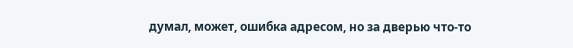думал, может, ошибка адресом, но за дверью что-то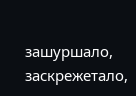зашуршало, заскрежетало,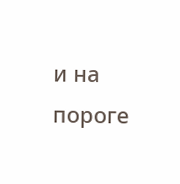и на пороге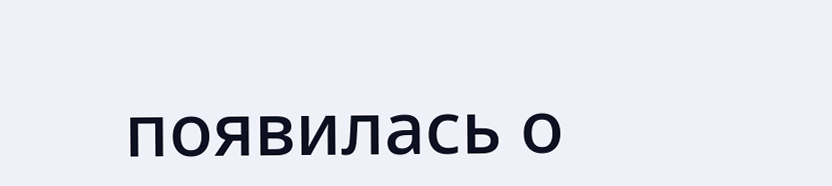появилась о